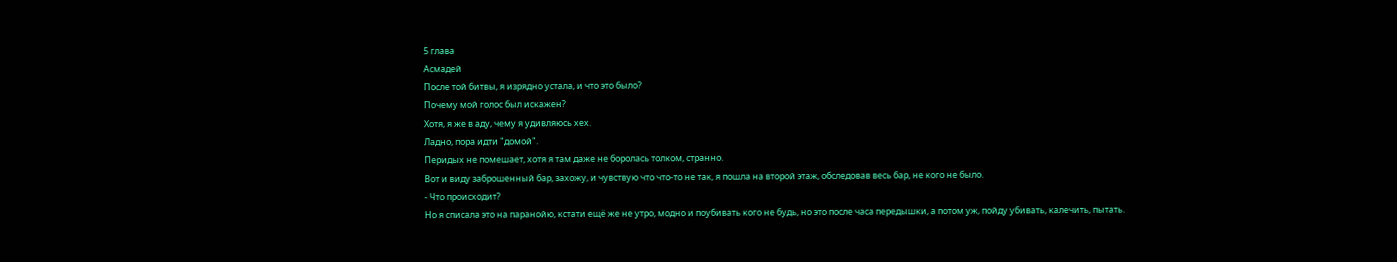5 глава
Асмадей
После той битвы, я изрядно устала, и что это было?
Почему мой голос был искажен?
Хотя, я же в аду, чему я удивляюсь хех.
Ладно, пора идти "домой".
Перидых не помешает, хотя я там даже не боролась толком, странно.
Вот и виду заброшенный бар, захожу, и чувствую что что-то не так, я пошла на второй этаж, обследовав весь бар, не кого не было.
- Что происходит?
Но я списала это на паранойю, кстати ещё же не утро, модно и поубивать кого не будь, но это после часа передышки, а потом уж, пойду убивать, калечить, пытать.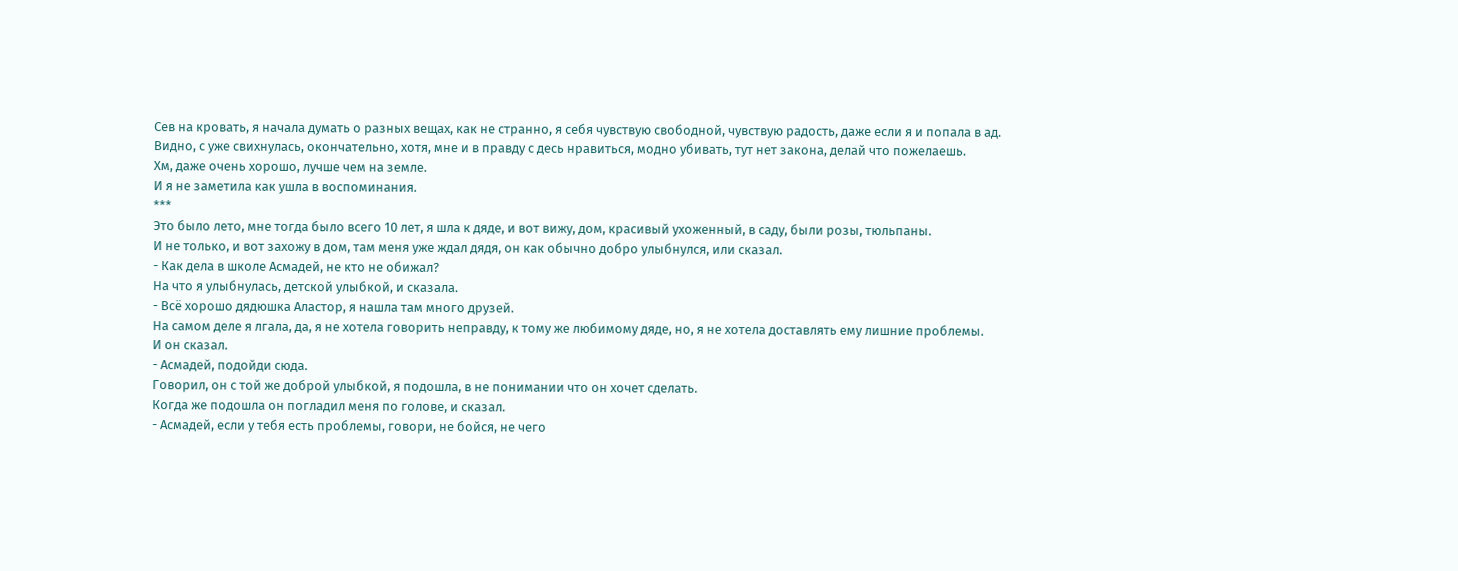Сев на кровать, я начала думать о разных вещах, как не странно, я себя чувствую свободной, чувствую радость, даже если я и попала в ад.
Видно, с уже свихнулась, окончательно, хотя, мне и в правду с десь нравиться, модно убивать, тут нет закона, делай что пожелаешь.
Хм, даже очень хорошо, лучше чем на земле.
И я не заметила как ушла в воспоминания.
***
Это было лето, мне тогда было всего 10 лет, я шла к дяде, и вот вижу, дом, красивый ухоженный, в саду, были розы, тюльпаны.
И не только, и вот захожу в дом, там меня уже ждал дядя, он как обычно добро улыбнулся, или сказал.
- Как дела в школе Асмадей, не кто не обижал?
На что я улыбнулась, детской улыбкой, и сказала.
- Всё хорошо дядюшка Аластор, я нашла там много друзей.
На самом деле я лгала, да, я не хотела говорить неправду, к тому же любимому дяде, но, я не хотела доставлять ему лишние проблемы.
И он сказал.
- Асмадей, подойди сюда.
Говорил, он с той же доброй улыбкой, я подошла, в не понимании что он хочет сделать.
Когда же подошла он погладил меня по голове, и сказал.
- Асмадей, если у тебя есть проблемы, говори, не бойся, не чего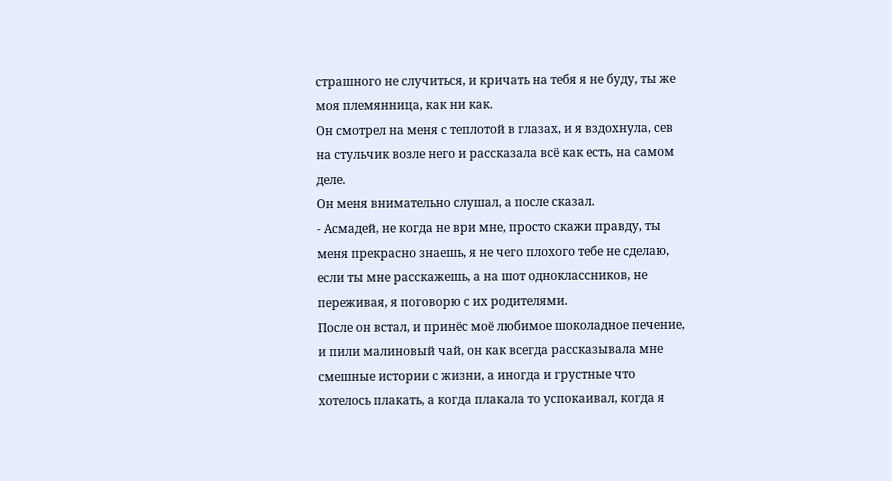страшного не случиться, и кричать на тебя я не буду, ты же моя племянница, как ни как.
Он смотрел на меня с теплотой в глазах, и я вздохнула, сев на стульчик возле него и рассказала всё как есть, на самом деле.
Он меня внимательно слушал, а после сказал.
- Асмадей, не когда не ври мне, просто скажи правду, ты меня прекрасно знаешь, я не чего плохого тебе не сделаю, если ты мне расскажешь, а на шот одноклассников, не переживая, я поговорю с их родителями.
После он встал, и принёс моё любимое шоколадное печение, и пили малиновый чай, он как всегда рассказывала мне смешные истории с жизни, а иногда и грустные что хотелось плакать, а когда плакала то успокаивал, когда я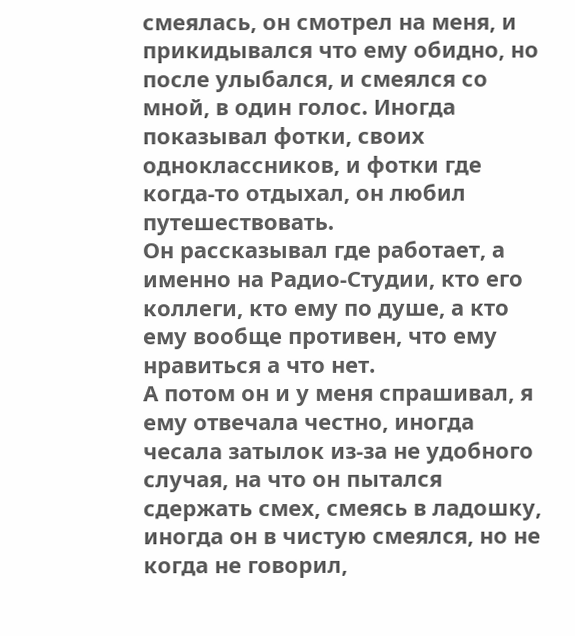смеялась, он смотрел на меня, и прикидывался что ему обидно, но после улыбался, и смеялся со мной, в один голос. Иногда показывал фотки, своих одноклассников, и фотки где когда-то отдыхал, он любил путешествовать.
Он рассказывал где работает, а именно на Радио-Студии, кто его коллеги, кто ему по душе, а кто ему вообще противен, что ему нравиться а что нет.
А потом он и у меня спрашивал, я ему отвечала честно, иногда чесала затылок из-за не удобного случая, на что он пытался сдержать смех, смеясь в ладошку, иногда он в чистую смеялся, но не когда не говорил,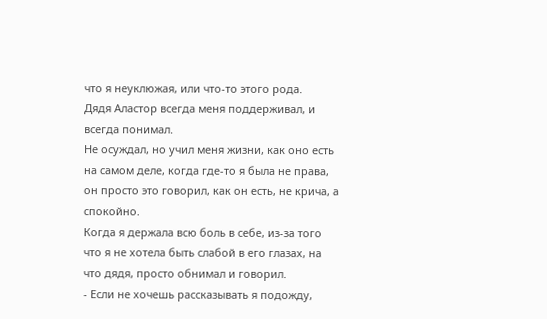что я неуклюжая, или что-то этого рода.
Дядя Аластор всегда меня поддерживал, и всегда понимал.
Не осуждал, но учил меня жизни, как оно есть на самом деле, когда где-то я была не права, он просто это говорил, как он есть, не крича, а спокойно.
Когда я держала всю боль в себе, из-за того что я не хотела быть слабой в его глазах, на что дядя, просто обнимал и говорил.
- Если не хочешь рассказывать я подожду,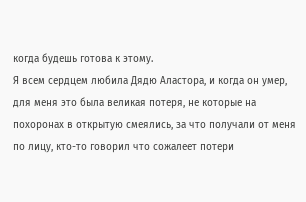когда будешь готова к этому.
Я всем сердцем любила Дядю Аластора, и когда он умер, для меня это была великая потеря, не которые на похоронах в открытую смеялись, за что получали от меня по лицу, кто-то говорил что сожалеет потери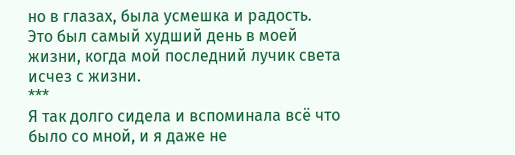но в глазах, была усмешка и радость.
Это был самый худший день в моей жизни, когда мой последний лучик света исчез с жизни.
***
Я так долго сидела и вспоминала всё что было со мной, и я даже не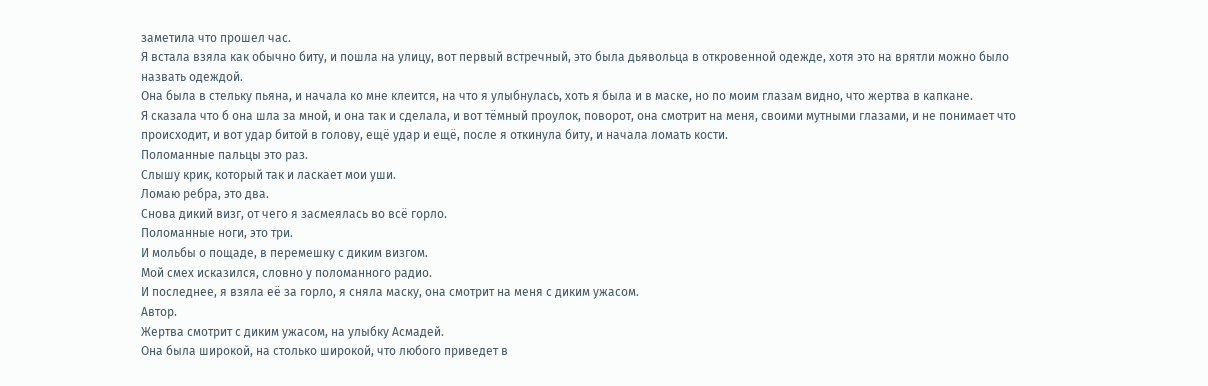заметила что прошел час.
Я встала взяла как обычно биту, и пошла на улицу, вот первый встречный, это была дьявольца в откровенной одежде, хотя это на врятли можно было назвать одеждой.
Она была в стельку пьяна, и начала ко мне клеится, на что я улыбнулась, хоть я была и в маске, но по моим глазам видно, что жертва в капкане.
Я сказала что б она шла за мной, и она так и сделала, и вот тёмный проулок, поворот, она смотрит на меня, своими мутными глазами, и не понимает что происходит, и вот удар битой в голову, ещё удар и ещё, после я откинула биту, и начала ломать кости.
Поломанные пальцы это раз.
Слышу крик, который так и ласкает мои уши.
Ломаю ребра, это два.
Снова дикий визг, от чего я засмеялась во всё горло.
Поломанные ноги, это три.
И мольбы о пощаде, в перемешку с диким визгом.
Мой смех исказился, словно у поломанного радио.
И последнее, я взяла её за горло, я сняла маску, она смотрит на меня с диким ужасом.
Автор.
Жертва смотрит с диким ужасом, на улыбку Асмадей.
Она была широкой, на столько широкой, что любого приведет в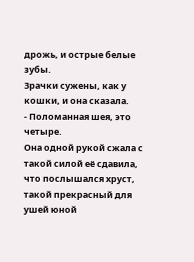дрожь, и острые белые зубы.
Зрачки сужены, как у кошки, и она сказала.
- Поломанная шея, это четыре.
Она одной рукой сжала с такой силой её сдавила, что послышался хруст, такой прекрасный для ушей юной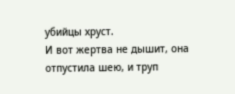убийцы хруст.
И вот жертва не дышит, она отпустила шею, и труп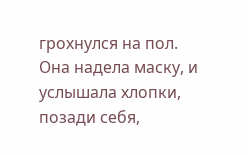грохнулся на пол.
Она надела маску, и услышала хлопки, позади себя,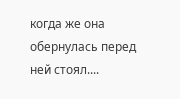когда же она обернулась перед ней стоял....